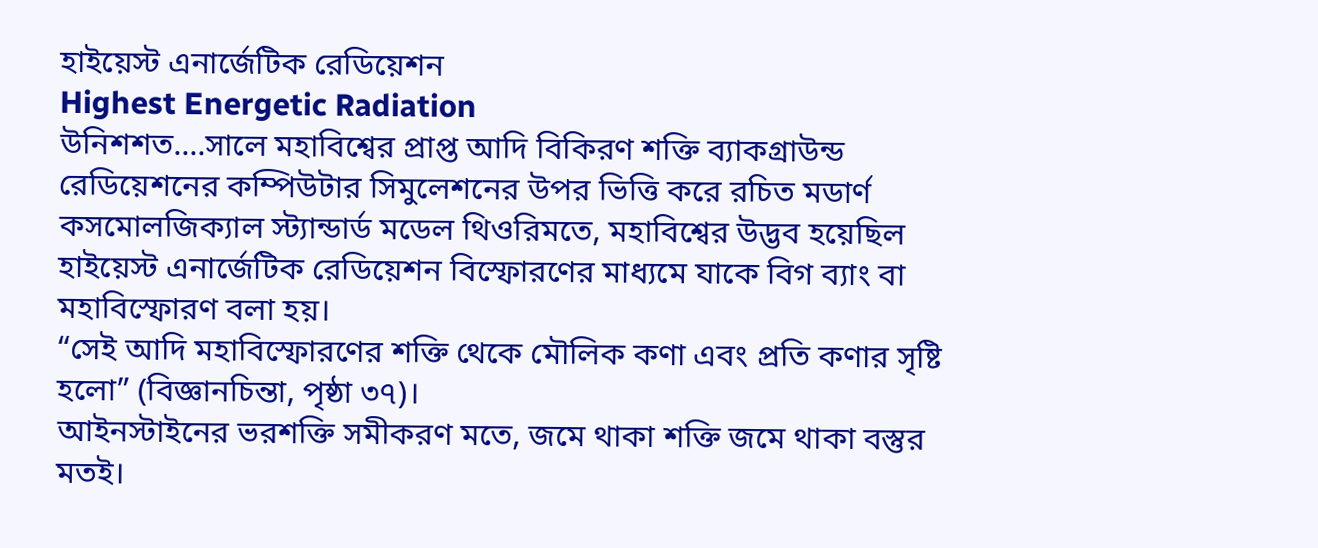হাইয়েস্ট এনার্জেটিক রেডিয়েশন
Highest Energetic Radiation
উনিশশত....সালে মহাবিশ্বের প্রাপ্ত আদি বিকিরণ শক্তি ব্যাকগ্রাউন্ড রেডিয়েশনের কম্পিউটার সিমুলেশনের উপর ভিত্তি করে রচিত মডার্ণ কসমোলজিক্যাল স্ট্যান্ডার্ড মডেল থিওরিমতে, মহাবিশ্বের উদ্ভব হয়েছিল হাইয়েস্ট এনার্জেটিক রেডিয়েশন বিস্ফোরণের মাধ্যমে যাকে বিগ ব্যাং বা মহাবিস্ফোরণ বলা হয়।
“সেই আদি মহাবিস্ফোরণের শক্তি থেকে মৌলিক কণা এবং প্রতি কণার সৃষ্টি হলো” (বিজ্ঞানচিন্তা, পৃষ্ঠা ৩৭)।
আইনস্টাইনের ভরশক্তি সমীকরণ মতে, জমে থাকা শক্তি জমে থাকা বস্তুর মতই।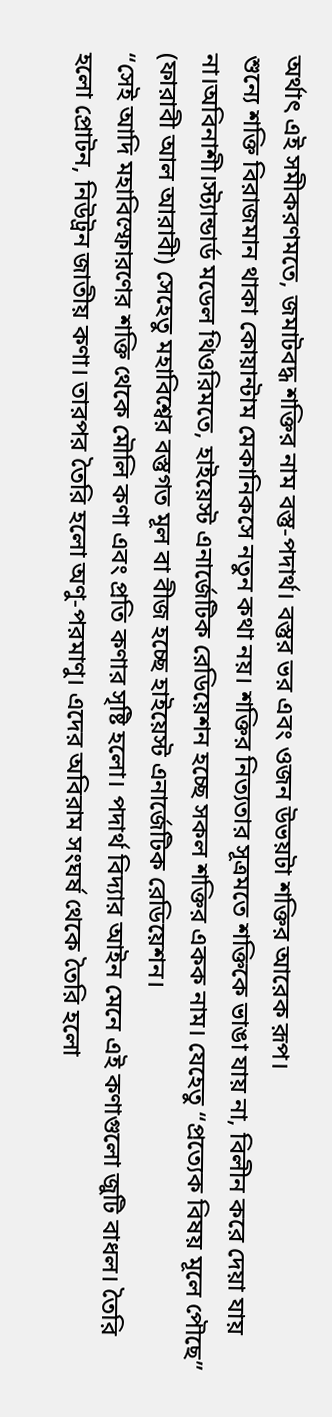অর্থাৎ এই সমীকরণমতে, জমাটবদ্ধ শক্তির নাম বস্তু-পদার্থ। বস্তুর ভর এবং ওজন উভয়টা শক্তির আরেক রূপ।
শুন্যে শক্তি বিরাজমান থাকা কোয়ান্টাম মেকানিকসে নতুন কথা নয়। শক্তির নিত্যতার সূত্রমতে শক্তিকে ভাঙা যায় না, বিলীন করে দেয়া যায় না।অবিনাশী।স্ট্যান্ডার্ড মডেল থিওরিমতে, হাইয়েস্ট এনার্জেটিক রেডিয়েশন হচ্ছে সকল শক্তির একক নাম। যেহেতু “প্রত্যেক বিষয় মূলে পৌছে” (ফারাবী আল আরাবী) সেহেতু মহাবিশ্বের বস্তুগত মূল বা বীজ হচ্ছে হাইয়েস্ট এনার্জেটিক রেডিয়েশন।
“সেই আদি মহাবিস্ফোরণের শক্তি থেকে মৌলি কণা এবং প্রতি কণার সৃষ্টি হলো। পদার্থ বিদ্যার আইন মেনে এই কণাগুলো জুটি বাধল। তৈরি হলো প্রোটন, নিউট্রন জাতীয় কণা। তারপর তৈরি হলো অণু-পরমাণু। এদের অবিরাম সংঘর্ষ থেকে তৈরি হলো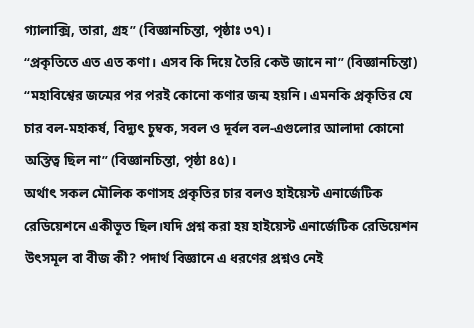গ্যালাক্সি, তারা, গ্রহ” (বিজ্ঞানচিন্তা, পৃষ্ঠাঃ ৩৭)।
“প্রকৃতিতে এত এত কণা। এসব কি দিয়ে তৈরি কেউ জানে না” (বিজ্ঞানচিন্তা)
“মহাবিশ্বের জন্মের পর পরই কোনো কণার জন্ম হয়নি। এমনকি প্রকৃতির যে চার বল-মহাকর্ষ, বিদ্যুৎ চুম্বক, সবল ও দূর্বল বল-এগুলোর আলাদা কোনো অস্তিত্ব ছিল না” (বিজ্ঞানচিন্তা, পৃষ্ঠা ৪৫)।
অর্থাৎ সকল মৌলিক কণাসহ প্রকৃতির চার বলও হাইয়েস্ট এনার্জেটিক রেডিয়েশনে একীভূত ছিল।যদি প্রশ্ন করা হয় হাইয়েস্ট এনার্জেটিক রেডিয়েশন উৎসমূল বা বীজ কী? পদার্থ বিজ্ঞানে এ ধরণের প্রশ্নও নেই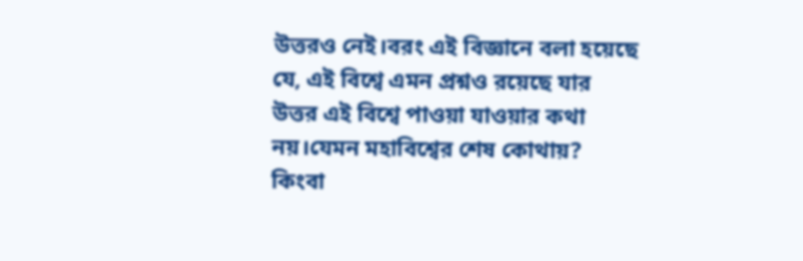উত্তরও নেই।বরং এই বিজ্ঞানে বলা হয়েছে যে, এই বিশ্বে এমন প্রশ্নও রয়েছে যার উত্তর এই বিশ্বে পাওয়া যাওয়ার কথা নয়।যেমন মহাবিশ্বের শেষ কোথায়? কিংবা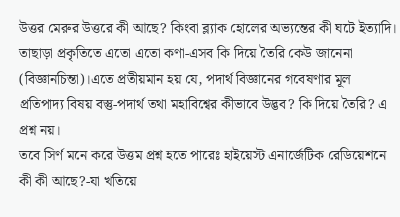উত্তর মেরুর উত্তরে কী আছে? কিংবা ব্ল্যাক হোলের অভ্যন্তের কী ঘটে ইত্যাদি। তাছাড়া প্রকৃতিতে এতো এতো কণা-এসব কি দিয়ে তৈরি কেউ জানেনা (বিজ্ঞানচিন্তা)।এতে প্রতীয়মান হয় যে, পদার্থ বিজ্ঞানের গবেষণার মূল প্রতিপাদ্য বিষয় বস্তু-পদার্থ তথা মহাবিশ্বের কীভাবে উদ্ভব? কি দিয়ে তৈরি? এ প্রশ্ন নয়।
তবে সির্ণ মনে করে উত্তম প্রশ্ন হতে পারেঃ হাইয়েস্ট এনার্জেটিক রেডিয়েশনে কী কী আছে?-যা খতিয়ে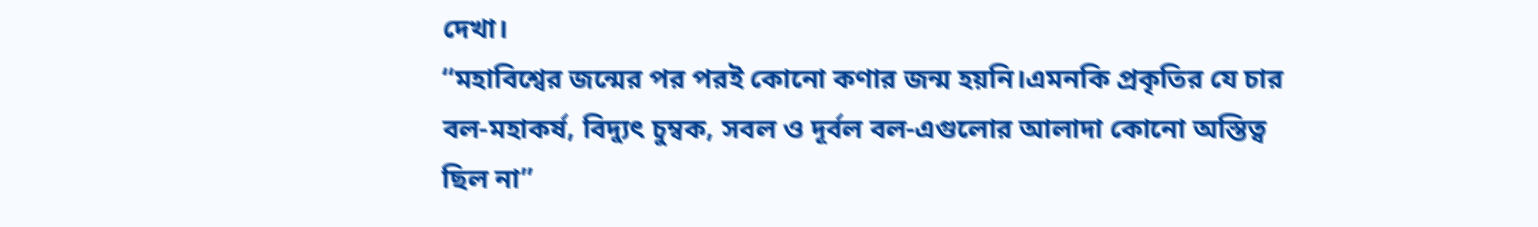দেখা।
“মহাবিশ্বের জন্মের পর পরই কোনো কণার জন্ম হয়নি।এমনকি প্রকৃতির যে চার বল-মহাকর্ষ, বিদ্যুৎ চুম্বক, সবল ও দূর্বল বল-এগুলোর আলাদা কোনো অস্তিত্ব ছিল না”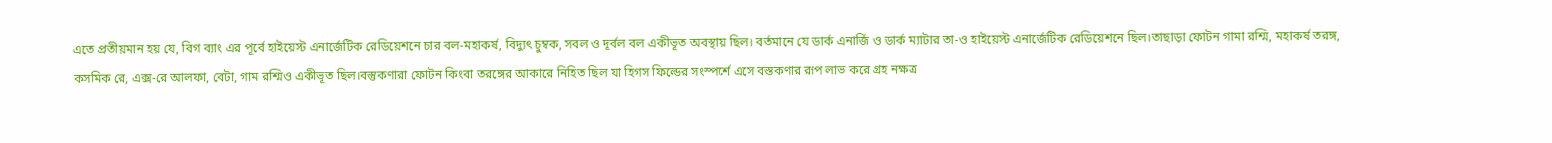এতে প্রতীয়মান হয় যে, বিগ ব্যাং এর পূর্বে হাইয়েস্ট এনার্জেটিক রেডিয়েশনে চার বল-মহাকর্ষ, বিদ্যুৎ চুম্বক, সবল ও দূর্বল বল একীভূত অবস্থায় ছিল। বর্তমানে যে ডার্ক এনার্জি ও ডার্ক ম্যাটার তা-ও হাইয়েস্ট এনার্জেটিক রেডিয়েশনে ছিল।তাছাড়া ফোটন গামা রশ্মি, মহাকর্ষ তরঙ্গ, কসমিক রে, এক্স-রে আলফা, বেটা, গাম রশ্মিও একীভূত ছিল।বস্তুকণারা ফোটন কিংবা তরঙ্গের আকারে নিহিত ছিল যা হিগস ফিল্ডের সংস্পর্শে এসে বস্তকণার রূপ লাভ করে গ্রহ নক্ষত্র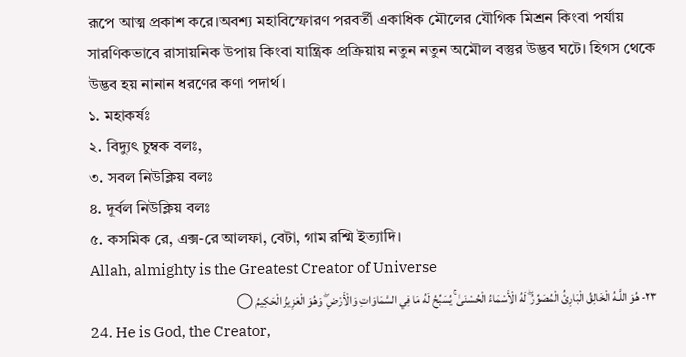রূপে আত্ম প্রকাশ করে।অবশ্য মহাবিস্ফোরণ পরবর্তী একাধিক মৌলের যৌগিক মিশ্রন কিংবা পর্যায় সারণিকভাবে রাসায়নিক উপায় কিংবা যান্ত্রিক প্রক্রিয়ায় নতুন নতুন অমৌল বস্তুর উদ্ভব ঘটে। হিগস থেকে উদ্ভব হয় নানান ধরণের কণা পদার্থ।
১. মহাকর্ষঃ
২. বিদ্যুৎ চুম্বক বলঃ,
৩. সবল নিউক্লিয় বলঃ
৪. দূর্বল নিউক্লিয় বলঃ
৫. কসমিক রে, এক্স-রে আলফা, বেটা, গাম রশ্মি ইত্যাদি।
Allah, almighty is the Greatest Creator of Universe
٢٣- هُوَ اللَّـهُ الْخَالِقُ الْبَارِئُ الْمُصَوِّرُ ۖ لَهُ الْأَسْمَاءُ الْحُسْنَىٰ ۚ يُسَبِّحُ لَهُ مَا فِي السَّمَاوَاتِ وَالْأَرْضِ ۖ وَهُوَ الْعَزِيزُ الْحَكِيمُ ◯
24. He is God, the Creator,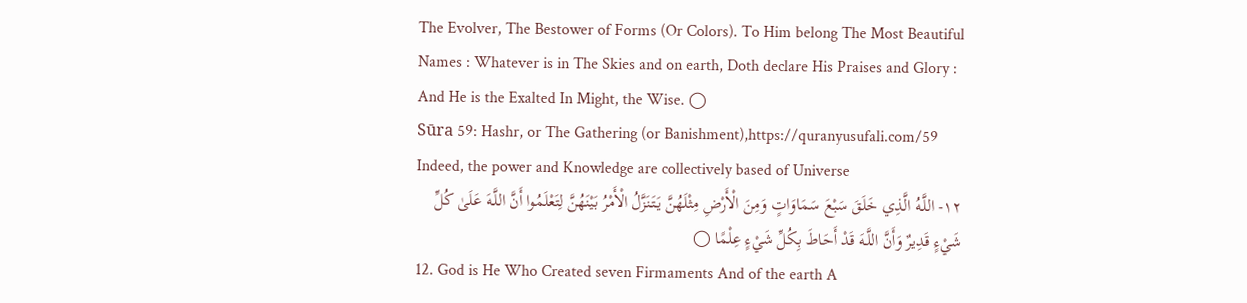The Evolver, The Bestower of Forms (Or Colors). To Him belong The Most Beautiful Names : Whatever is in The Skies and on earth, Doth declare His Praises and Glory : And He is the Exalted In Might, the Wise. ◯
Sūra 59: Hashr, or The Gathering (or Banishment),https://quranyusufali.com/59
Indeed, the power and Knowledge are collectively based of Universe
١٢- اللَّـهُ الَّذِي خَلَقَ سَبْعَ سَمَاوَاتٍ وَمِنَ الْأَرْضِ مِثْلَهُنَّ يَتَنَزَّلُ الْأَمْرُ بَيْنَهُنَّ لِتَعْلَمُوا أَنَّ اللَّـهَ عَلَىٰ كُلِّ شَيْءٍ قَدِيرٌ وَأَنَّ اللَّـهَ قَدْ أَحَاطَ بِكُلِّ شَيْءٍ عِلْمًا ◯
12. God is He Who Created seven Firmaments And of the earth A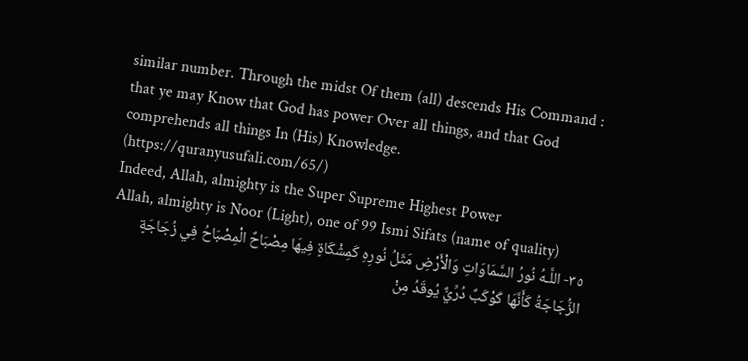similar number. Through the midst Of them (all) descends His Command : that ye may Know that God has power Over all things, and that God comprehends all things In (His) Knowledge. (https://quranyusufali.com/65/)
Indeed, Allah, almighty is the Super Supreme Highest Power
Allah, almighty is Noor (Light), one of 99 Ismi Sifats (name of quality)
٣٥- اللَّـهُ نُورُ السَّمَاوَاتِ وَالْأَرْضِ مَثَلُ نُورِهِ كَمِشْكَاةٍ فِيهَا مِصْبَاحٌ الْمِصْبَاحُ فِي زُجَاجَةٍ الزُّجَاجَةُ كَأَنَّهَا كَوْكَبٌ دُرِّيٌّ يُوقَدُ مِنْ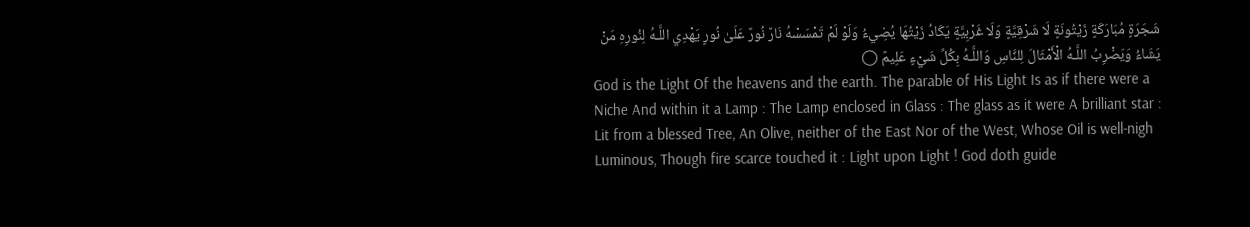شَجَرَةٍ مُبَارَكَةٍ زَيْتُونَةٍ لَا شَرْقِيَّةٍ وَلَا غَرْبِيَّةٍ يَكَادُ زَيْتُهَا يُضِيءُ وَلَوْ لَمْ تَمْسَسْهُ نَارٌ نُورٌ عَلَىٰ نُورٍ يَهْدِي اللَّـهُ لِنُورِهِ مَنْ يَشَاءُ وَيَضْرِبُ اللَّـهُ الْأَمْثَالَ لِلنَّاسِ وَاللَّـهُ بِكُلِّ شَيْءٍ عَلِيمٌ ◯
God is the Light Of the heavens and the earth. The parable of His Light Is as if there were a Niche And within it a Lamp : The Lamp enclosed in Glass : The glass as it were A brilliant star : Lit from a blessed Tree, An Olive, neither of the East Nor of the West, Whose Oil is well-nigh Luminous, Though fire scarce touched it : Light upon Light ! God doth guide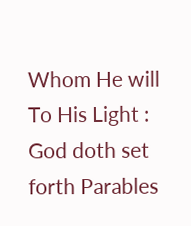Whom He will To His Light : God doth set forth Parables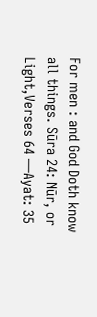For men : and God Doth know all things. Sūra 24: Nūr, or Light,Verses 64 —Ayat: 35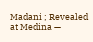Madani ; Revealed at Medina —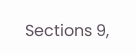Sections 9,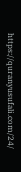https://quranyusufali.com/24/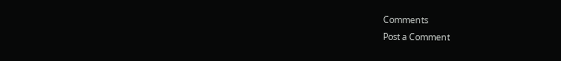Comments
Post a Comment